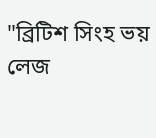"ব্রিটিশ সিংহ ভয় লেজ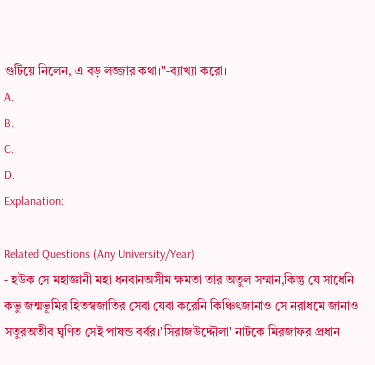গুটিয়ে নিলেন, এ বড় লজ্জার কথা।"-ব্যাখ্যা করো।
A.
B.
C.
D.
Explanation:

Related Questions (Any University/Year)
- হউক সে মহাজ্ঞানী মহা ধনবানঅসীম ক্ষমতা তার অতুল সম্মান,কিন্তু যে সাধেনি কভু জন্মভূমির হিতস্বজাতির সেবা যেবা করেনি কিঞ্চিৎজানাও সে নরাধমে জানাও সতুরঅতীব ঘৃণিত সেই পাষন্ড বর্বর।'সিরাজউদ্দৌলা' নাটকে মিরজাফর প্রধান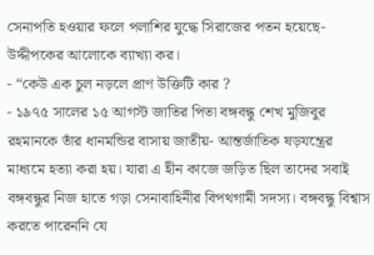সেনাপতি হওয়ার ফলে পলাশির যুদ্ধে সিরাজের পতন হয়েছে- উদ্দীপকের আলোকে ব্যাখ্যা কর।
- “কেউ এক চুল নড়লে প্রাণ উক্তিটি কার ?
- ১৯৭৫ সালের ১৫ আগস্ট জাতির পিতা বঙ্গবন্ধু শেখ মুজিবুর রহমানকে তাঁর ধানমন্ডির বাসায় জাতীয়- আন্তর্জাতিক ষড়যন্ত্রের মাধ্যমে হত্যা করা হয়। যারা এ হীন কাজে জড়িত ছিল তাদের সবাই বঙ্গবন্ধুর নিজ হাতে গড়া সেনাবাহিনীর বিপথগামী সদস্য। বঙ্গবন্ধু বিশ্বাস করতে পারেননি যে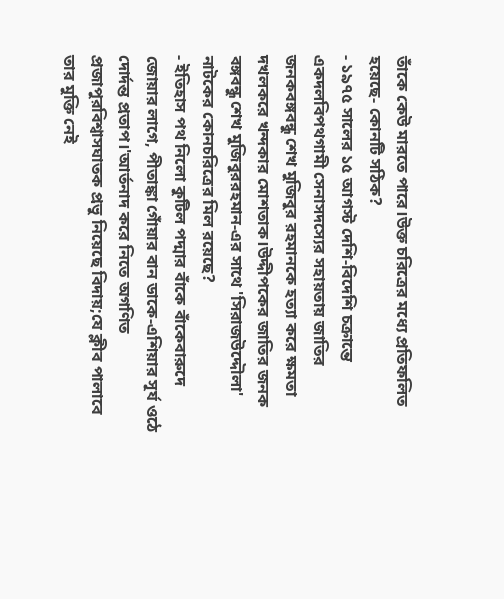তাঁকে কেউ মারতে পারে।উক্ত চরিত্রের মধ্যে প্রতিফলিত হয়েছে- কোনটি সঠিক?
- ১৯৭৫ সালের ১৫ আগস্ট দেশি-বিদেশি চক্রান্তে একদলবিপথগামী সেনাসদস্যের সহায়তায় জাতির জনকবঙ্গবন্ধু শেখ মুজিবুর রহমানকে হত্যা করে ক্ষমতা দখলকরে খন্দকার মোশতাক।উদ্দীপকের জাতির জনক বঙ্গবন্ধু শেখ মুজিবুররহমান-এর সাথে 'সিরাজউদ্দৌলা' নাটকের কোনচরিত্রের মিল রয়েছে?
- ইতিহাস পথ নিলো কুটিল পদ্মার বাঁকে বাঁকেবারুদে জোয়ার লাগে, পীতাঙ্কা গোঁয়ার বান ডাকে-এশিয়ার সূর্য ওঠে দোর্দন্ত প্রতাপ।'আর্তনাদ করে নিতে অগণিত প্রজাপুরবিশ্বাসঘাতক প্রভু নিয়েছে বিদায়;যে ক্লীব পালাবে তার মুক্তি নেই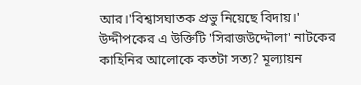আর।'বিশ্বাসঘাতক প্রভু নিয়েছে বিদায়।' উদ্দীপকের এ উক্তিটি 'সিরাজউদ্দৌলা' নাটকের কাহিনির আলোকে কতটা সত্য? মূল্যায়ন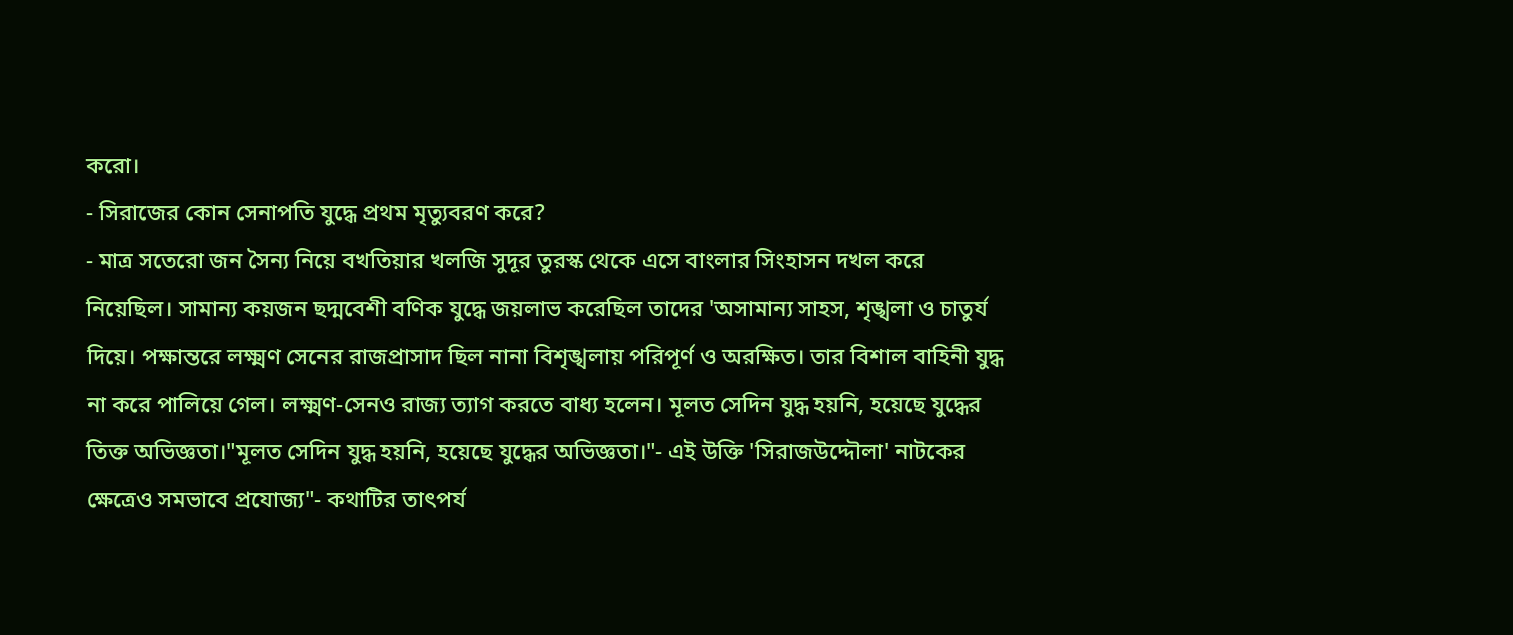করো।
- সিরাজের কোন সেনাপতি যুদ্ধে প্রথম মৃত্যুবরণ করে?
- মাত্র সতেরো জন সৈন্য নিয়ে বখতিয়ার খলজি সুদূর তুরস্ক থেকে এসে বাংলার সিংহাসন দখল করে নিয়েছিল। সামান্য কয়জন ছদ্মবেশী বণিক যুদ্ধে জয়লাভ করেছিল তাদের 'অসামান্য সাহস, শৃঙ্খলা ও চাতুর্য দিয়ে। পক্ষান্তরে লক্ষ্মণ সেনের রাজপ্রাসাদ ছিল নানা বিশৃঙ্খলায় পরিপূর্ণ ও অরক্ষিত। তার বিশাল বাহিনী যুদ্ধ না করে পালিয়ে গেল। লক্ষ্মণ-সেনও রাজ্য ত্যাগ করতে বাধ্য হলেন। মূলত সেদিন যুদ্ধ হয়নি, হয়েছে যুদ্ধের তিক্ত অভিজ্ঞতা।"মূলত সেদিন যুদ্ধ হয়নি, হয়েছে যুদ্ধের অভিজ্ঞতা।"- এই উক্তি 'সিরাজউদ্দৌলা' নাটকের ক্ষেত্রেও সমভাবে প্রযোজ্য"- কথাটির তাৎপর্য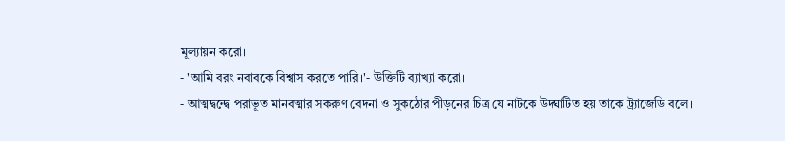মূল্যায়ন করো।
- 'আমি বরং নবাবকে বিশ্বাস করতে পারি।'- উক্তিটি ব্যাখ্যা করো।
- আত্মদ্বন্দ্বে পরাভূত মানবত্মার সকরুণ বেদনা ও সুকঠোর পীড়নের চিত্র যে নাটকে উদ্ঘাটিত হয় তাকে ট্র্যাজেডি বলে।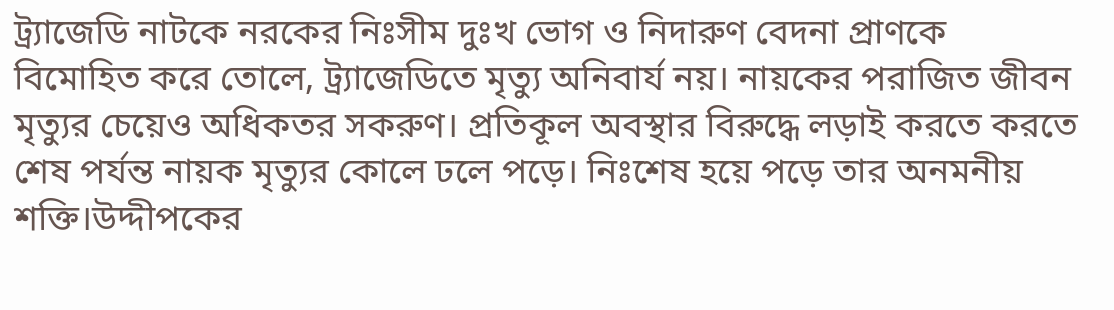ট্র্যাজেডি নাটকে নরকের নিঃসীম দুঃখ ভোগ ও নিদারুণ বেদনা প্রাণকে বিমোহিত করে তোলে, ট্র্যাজেডিতে মৃত্যু অনিবার্য নয়। নায়কের পরাজিত জীবন মৃত্যুর চেয়েও অধিকতর সকরুণ। প্রতিকূল অবস্থার বিরুদ্ধে লড়াই করতে করতে শেষ পর্যন্ত নায়ক মৃত্যুর কোলে ঢলে পড়ে। নিঃশেষ হয়ে পড়ে তার অনমনীয় শক্তি।উদ্দীপকের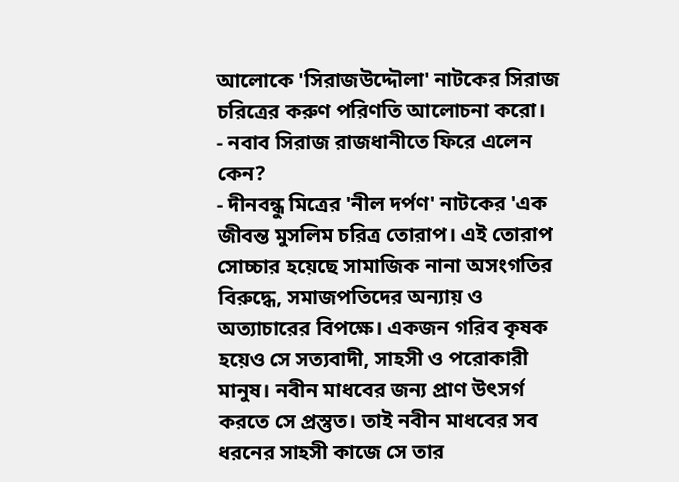আলোকে 'সিরাজউদ্দৌলা' নাটকের সিরাজ চরিত্রের করুণ পরিণতি আলোচনা করো।
- নবাব সিরাজ রাজধানীতে ফিরে এলেন কেন?
- দীনবন্ধু মিত্রের 'নীল দর্পণ' নাটকের 'এক জীবন্ত মুসলিম চরিত্র তোরাপ। এই তোরাপ সোচ্চার হয়েছে সামাজিক নানা অসংগতির বিরুদ্ধে, সমাজপতিদের অন্যায় ও অত্যাচারের বিপক্ষে। একজন গরিব কৃষক হয়েও সে সত্যবাদী, সাহসী ও পরোকারী মানুষ। নবীন মাধবের জন্য প্রাণ উৎসর্গ করতে সে প্রস্তুত। তাই নবীন মাধবের সব ধরনের সাহসী কাজে সে তার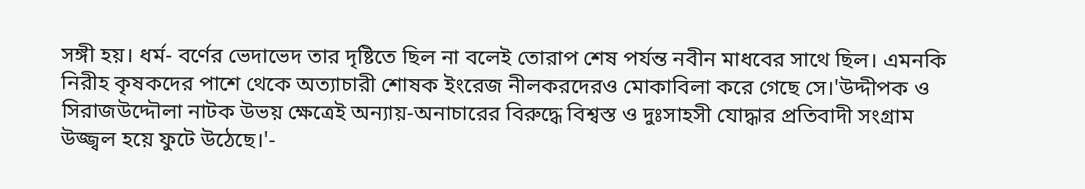সঙ্গী হয়। ধর্ম- বর্ণের ভেদাভেদ তার দৃষ্টিতে ছিল না বলেই তোরাপ শেষ পর্যন্ত নবীন মাধবের সাথে ছিল। এমনকি নিরীহ কৃষকদের পাশে থেকে অত্যাচারী শোষক ইংরেজ নীলকরদেরও মোকাবিলা করে গেছে সে।'উদ্দীপক ও সিরাজউদ্দৌলা নাটক উভয় ক্ষেত্রেই অন্যায়-অনাচারের বিরুদ্ধে বিশ্বস্ত ও দুঃসাহসী যোদ্ধার প্রতিবাদী সংগ্রাম উজ্জ্বল হয়ে ফুটে উঠেছে।'-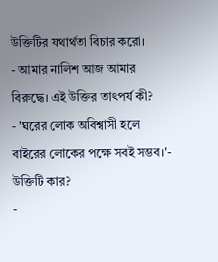উক্তিটির যথার্থতা বিচার করো।
- আমার নালিশ আজ আমার বিরুদ্ধে। এই উক্তির তাৎপর্য কী?
- 'ঘরের লোক অবিশ্বাসী হলে বাইরের লোকের পক্ষে সবই সম্ভব।'- উক্তিটি কার?
-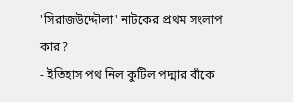'সিরাজউদ্দৌলা' নাটকের প্রথম সংলাপ কার?
- ইতিহাস পথ নিল কুটিল পদ্মার বাঁকে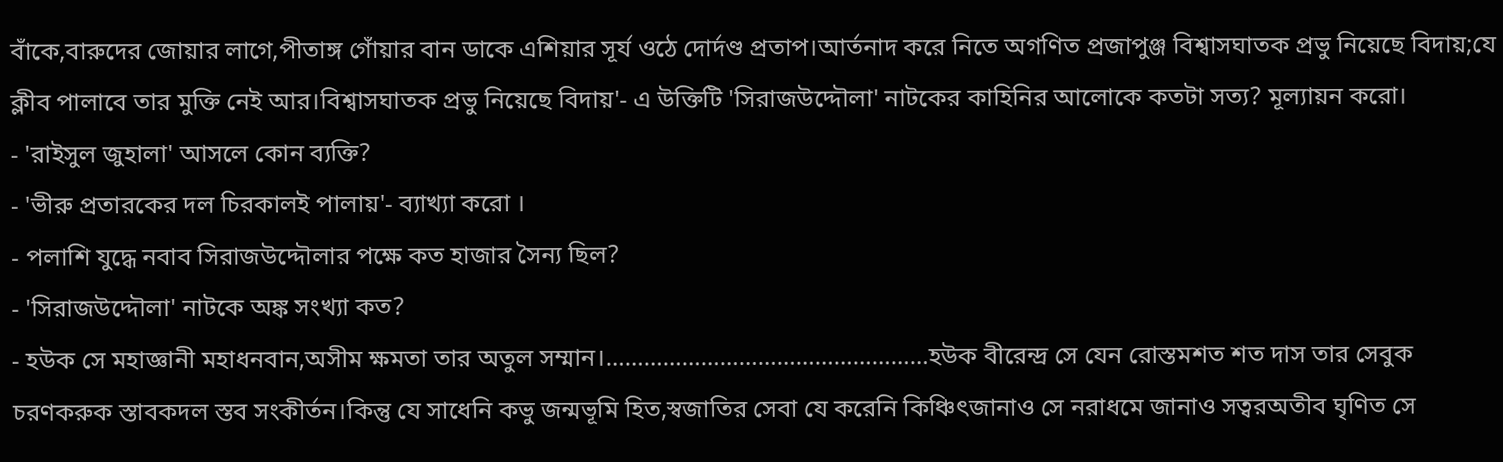বাঁকে,বারুদের জোয়ার লাগে,পীতাঙ্গ গোঁয়ার বান ডাকে এশিয়ার সূর্য ওঠে দোর্দণ্ড প্রতাপ।আর্তনাদ করে নিতে অগণিত প্রজাপুঞ্জ বিশ্বাসঘাতক প্রভু নিয়েছে বিদায়;যে ক্লীব পালাবে তার মুক্তি নেই আর।বিশ্বাসঘাতক প্রভু নিয়েছে বিদায়'- এ উক্তিটি 'সিরাজউদ্দৌলা' নাটকের কাহিনির আলোকে কতটা সত্য? মূল্যায়ন করো।
- 'রাইসুল জুহালা' আসলে কোন ব্যক্তি?
- 'ভীরু প্রতারকের দল চিরকালই পালায়'- ব্যাখ্যা করো ।
- পলাশি যুদ্ধে নবাব সিরাজউদ্দৌলার পক্ষে কত হাজার সৈন্য ছিল?
- 'সিরাজউদ্দৌলা' নাটকে অঙ্ক সংখ্যা কত?
- হউক সে মহাজ্ঞানী মহাধনবান,অসীম ক্ষমতা তার অতুল সম্মান।……………………………………………হউক বীরেন্দ্র সে যেন রোস্তমশত শত দাস তার সেবুক চরণকরুক স্তাবকদল স্তব সংকীর্তন।কিন্তু যে সাধেনি কভু জন্মভূমি হিত,স্বজাতির সেবা যে করেনি কিঞ্চিৎজানাও সে নরাধমে জানাও সত্বরঅতীব ঘৃণিত সে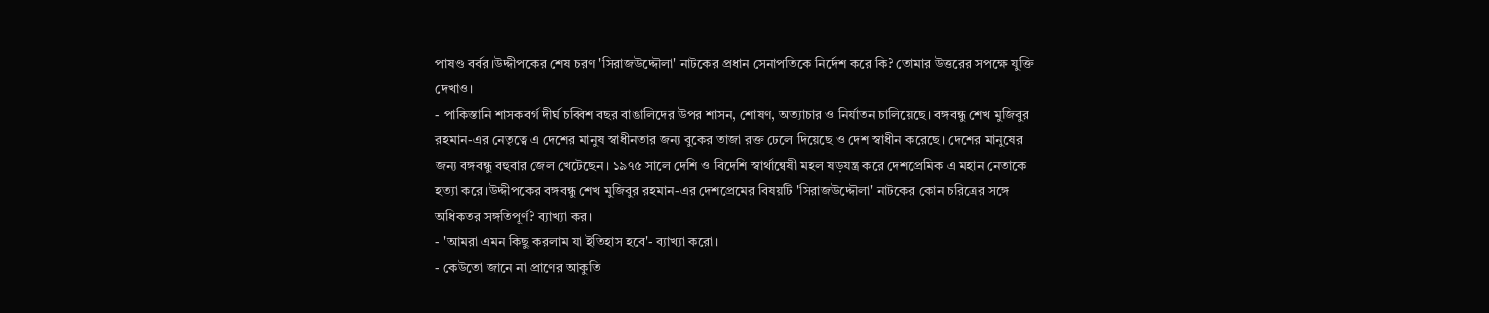পাষণ্ড বর্বর।উদ্দীপকের শেষ চরণ 'সিরাজউদ্দৌলা' নাটকের প্রধান সেনাপতিকে নির্দেশ করে কি? তোমার উত্তরের সপক্ষে যুক্তি দেখাও।
- পাকিস্তানি শাসকবর্গ দীর্ঘ চব্বিশ বছর বাঙালিদের উপর শাসন, শোষণ, অত্যাচার ও নির্যাতন চালিয়েছে। বঙ্গবন্ধু শেখ মুজিবুর রহমান-এর নেতৃত্বে এ দেশের মানুষ স্বাধীনতার জন্য বুকের তাজা রক্ত ঢেলে দিয়েছে ও দেশ স্বাধীন করেছে। দেশের মানুষের জন্য বঙ্গবন্ধু বহুবার জেল খেটেছেন। ১৯৭৫ সালে দেশি ও বিদেশি স্বার্থান্বেষী মহল ষড়যন্ত্র করে দেশপ্রেমিক এ মহান নেতাকে হত্যা করে।উদ্দীপকের বঙ্গবন্ধু শেখ মুজিবুর রহমান-এর দেশপ্রেমের বিষয়টি 'সিরাজউদ্দৌলা' নাটকের কোন চরিত্রের সঙ্গে অধিকতর সঙ্গতিপূর্ণ? ব্যাখ্যা কর।
- 'আমরা এমন কিছু করলাম যা ইতিহাস হবে'- ব্যাখ্যা করো।
- কেউতো জানে না প্রাণের আকুতি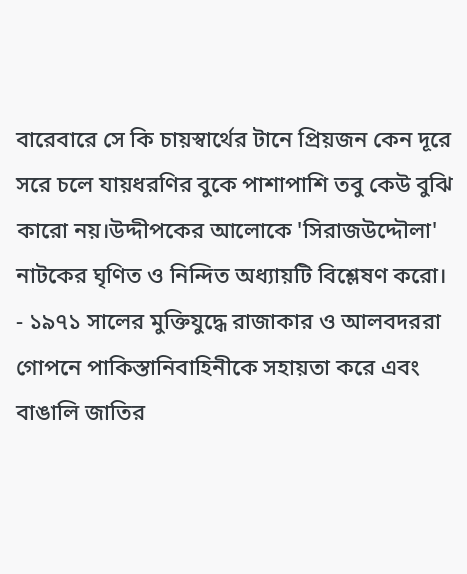বারেবারে সে কি চায়স্বার্থের টানে প্রিয়জন কেন দূরে সরে চলে যায়ধরণির বুকে পাশাপাশি তবু কেউ বুঝি কারো নয়।উদ্দীপকের আলোকে 'সিরাজউদ্দৌলা' নাটকের ঘৃণিত ও নিন্দিত অধ্যায়টি বিশ্লেষণ করো।
- ১৯৭১ সালের মুক্তিযুদ্ধে রাজাকার ও আলবদররা গোপনে পাকিস্তানিবাহিনীকে সহায়তা করে এবং বাঙালি জাতির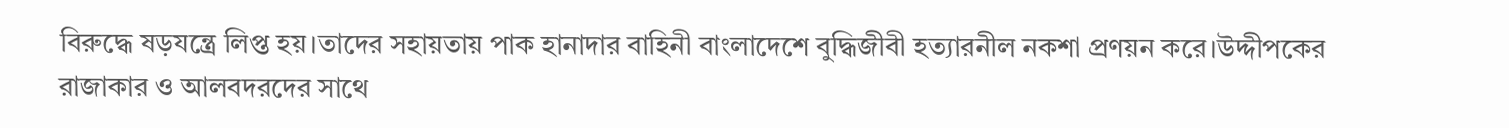বিরুদ্ধে ষড়যন্ত্রে লিপ্ত হয়।তাদের সহায়তায় পাক হানাদার বাহিনী বাংলাদেশে বুদ্ধিজীবী হত্যারনীল নকশা প্রণয়ন করে।উদ্দীপকের রাজাকার ও আলবদরদের সাথে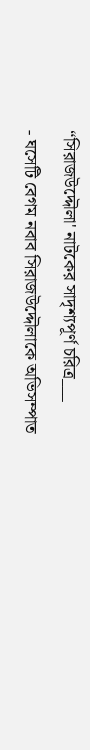“সিরাজউদ্দৌলা' নাটকের সাদৃশ্যপূর্ণ চরিত্র___
- ঘসেটি বেগম নবাব সিরাজউদ্দৌলাকে অভিসম্পাত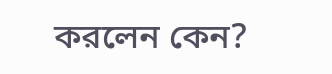করলেন কেন?